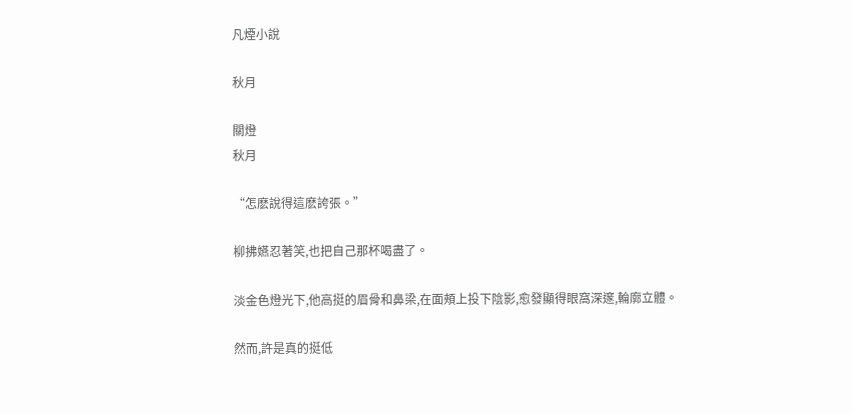凡煙小說

秋月

關燈
秋月

“怎麽說得這麽誇張。”

柳拂嬿忍著笑,也把自己那杯喝盡了。

淡金色燈光下,他高挺的眉骨和鼻梁,在面頰上投下陰影,愈發顯得眼窩深邃,輪廓立體。

然而,許是真的挺低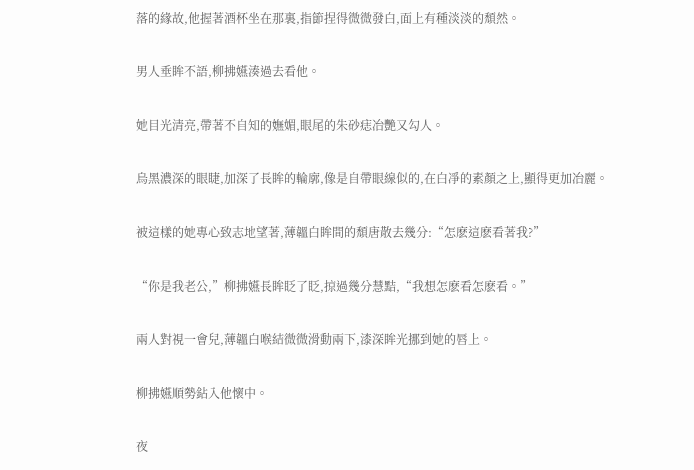落的緣故,他握著酒杯坐在那裏,指節捏得微微發白,面上有種淡淡的頹然。

男人垂眸不語,柳拂嬿湊過去看他。

她目光清亮,帶著不自知的嫵媚,眼尾的朱砂痣冶艷又勾人。

烏黑濃深的眼睫,加深了長眸的輪廓,像是自帶眼線似的,在白凈的素顏之上,顯得更加冶麗。

被這樣的她專心致志地望著,薄韞白眸間的頹唐散去幾分:“怎麽這麽看著我?”

“你是我老公,”柳拂嬿長眸眨了眨,掠過幾分慧黠,“我想怎麽看怎麽看。”

兩人對視一會兒,薄韞白喉結微微滑動兩下,漆深眸光挪到她的唇上。

柳拂嬿順勢鉆入他懷中。

夜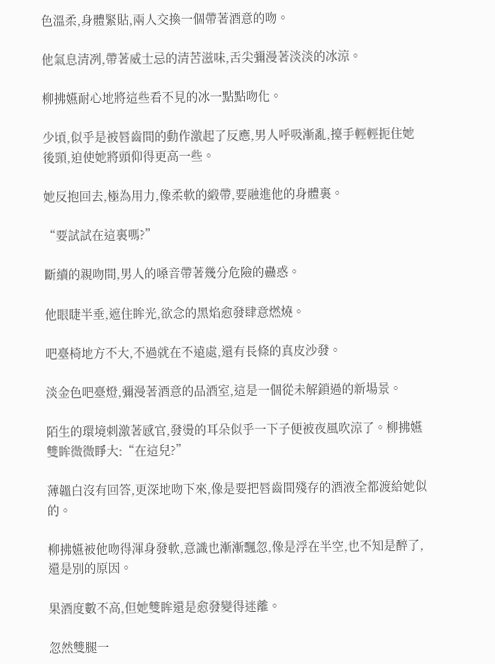色溫柔,身體緊貼,兩人交換一個帶著酒意的吻。

他氣息清冽,帶著威士忌的清苦滋味,舌尖彌漫著淡淡的冰涼。

柳拂嬿耐心地將這些看不見的冰一點點吻化。

少頃,似乎是被唇齒間的動作激起了反應,男人呼吸漸亂,擡手輕輕扼住她後頸,迫使她將頭仰得更高一些。

她反抱回去,極為用力,像柔軟的緞帶,要融進他的身體裏。

“要試試在這裏嗎?”

斷續的親吻間,男人的嗓音帶著幾分危險的蠱惑。

他眼睫半垂,遮住眸光,欲念的黑焰愈發肆意燃燒。

吧臺椅地方不大,不過就在不遠處,還有長條的真皮沙發。

淡金色吧臺燈,彌漫著酒意的品酒室,這是一個從未解鎖過的新場景。

陌生的環境刺激著感官,發燙的耳朵似乎一下子便被夜風吹涼了。柳拂嬿雙眸微微睜大:“在這兒?”

薄韞白沒有回答,更深地吻下來,像是要把唇齒間殘存的酒液全都渡給她似的。

柳拂嬿被他吻得渾身發軟,意識也漸漸飄忽,像是浮在半空,也不知是醉了,還是別的原因。

果酒度數不高,但她雙眸還是愈發變得迷離。

忽然雙腿一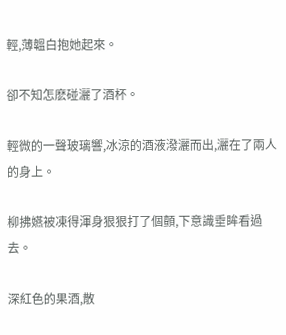輕,薄韞白抱她起來。

卻不知怎麽碰灑了酒杯。

輕微的一聲玻璃響,冰涼的酒液潑灑而出,灑在了兩人的身上。

柳拂嬿被凍得渾身狠狠打了個顫,下意識垂眸看過去。

深紅色的果酒,散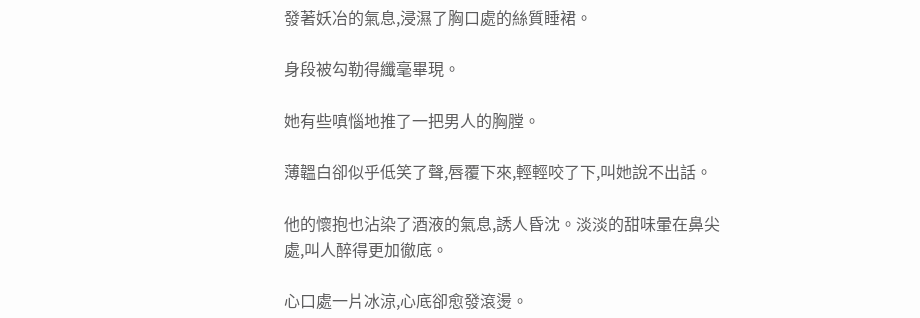發著妖冶的氣息,浸濕了胸口處的絲質睡裙。

身段被勾勒得纖毫畢現。

她有些嗔惱地推了一把男人的胸膛。

薄韞白卻似乎低笑了聲,唇覆下來,輕輕咬了下,叫她說不出話。

他的懷抱也沾染了酒液的氣息,誘人昏沈。淡淡的甜味暈在鼻尖處,叫人醉得更加徹底。

心口處一片冰涼,心底卻愈發滾燙。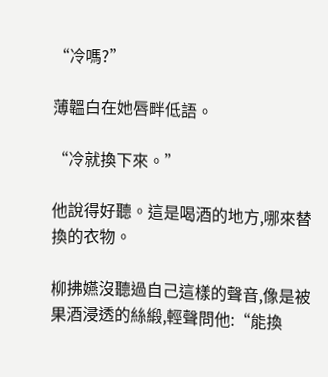“冷嗎?”

薄韞白在她唇畔低語。

“冷就換下來。”

他說得好聽。這是喝酒的地方,哪來替換的衣物。

柳拂嬿沒聽過自己這樣的聲音,像是被果酒浸透的絲緞,輕聲問他:“能換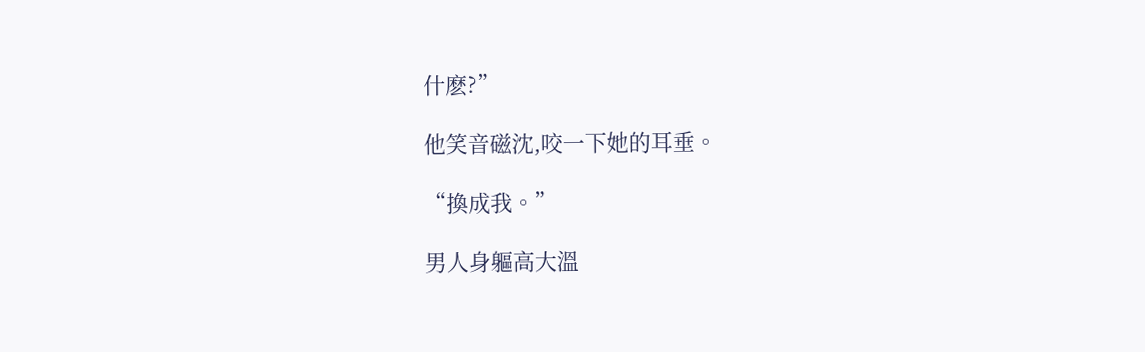什麽?”

他笑音磁沈,咬一下她的耳垂。

“換成我。”

男人身軀高大溫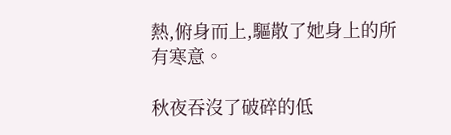熱,俯身而上,驅散了她身上的所有寒意。

秋夜吞沒了破碎的低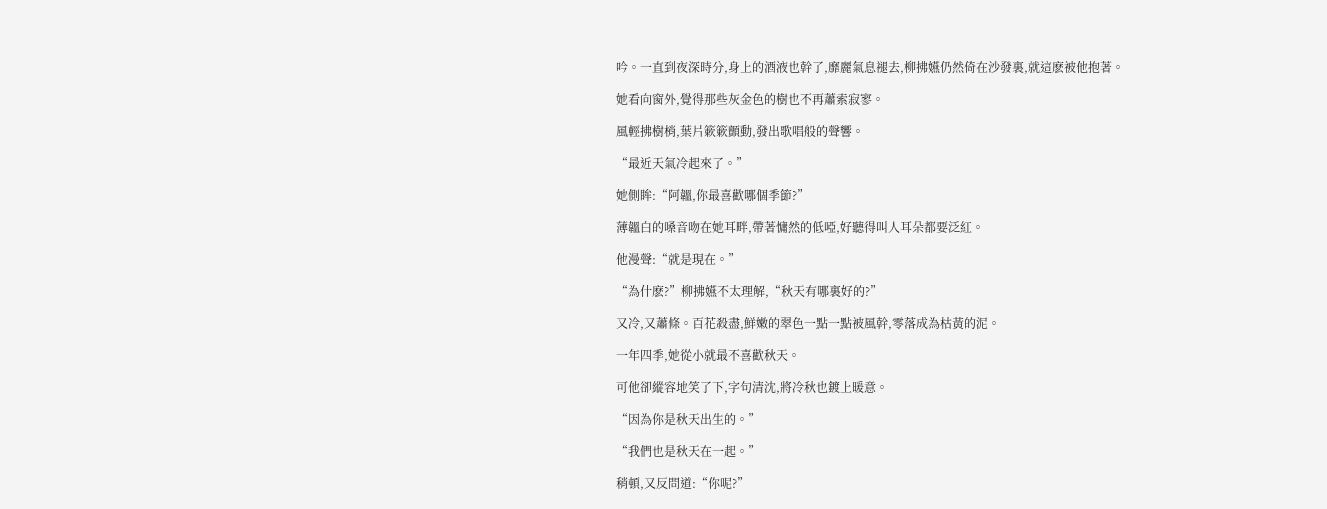吟。一直到夜深時分,身上的酒液也幹了,靡麗氣息褪去,柳拂嬿仍然倚在沙發裏,就這麽被他抱著。

她看向窗外,覺得那些灰金色的樹也不再蕭索寂寥。

風輕拂樹梢,葉片簌簌顫動,發出歌唱般的聲響。

“最近天氣冷起來了。”

她側眸:“阿韞,你最喜歡哪個季節?”

薄韞白的嗓音吻在她耳畔,帶著慵然的低啞,好聽得叫人耳朵都要泛紅。

他漫聲:“就是現在。”

“為什麽?”柳拂嬿不太理解,“秋天有哪裏好的?”

又冷,又蕭條。百花殺盡,鮮嫩的翠色一點一點被風幹,零落成為枯黃的泥。

一年四季,她從小就最不喜歡秋天。

可他卻縱容地笑了下,字句清沈,將冷秋也鍍上暖意。

“因為你是秋天出生的。”

“我們也是秋天在一起。”

稍頓,又反問道:“你呢?”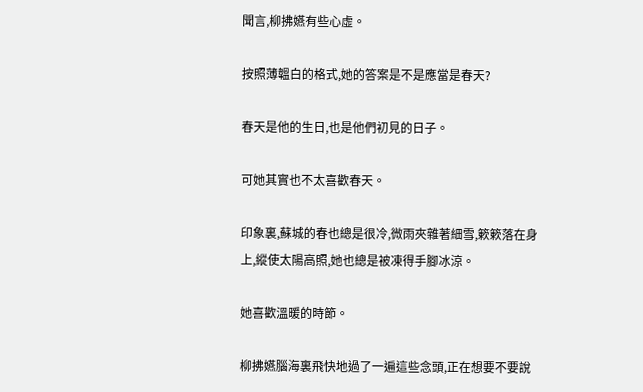聞言,柳拂嬿有些心虛。

按照薄韞白的格式,她的答案是不是應當是春天?

春天是他的生日,也是他們初見的日子。

可她其實也不太喜歡春天。

印象裏,蘇城的春也總是很冷,微雨夾雜著細雪,簌簌落在身上,縱使太陽高照,她也總是被凍得手腳冰涼。

她喜歡溫暖的時節。

柳拂嬿腦海裏飛快地過了一遍這些念頭,正在想要不要說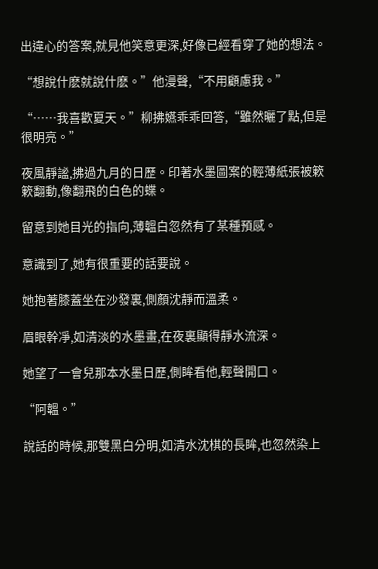出違心的答案,就見他笑意更深,好像已經看穿了她的想法。

“想說什麽就說什麽。”他漫聲,“不用顧慮我。”

“……我喜歡夏天。”柳拂嬿乖乖回答,“雖然曬了點,但是很明亮。”

夜風靜謐,拂過九月的日歷。印著水墨圖案的輕薄紙張被簌簌翻動,像翻飛的白色的蝶。

留意到她目光的指向,薄韞白忽然有了某種預感。

意識到了,她有很重要的話要說。

她抱著膝蓋坐在沙發裏,側顏沈靜而溫柔。

眉眼幹凈,如清淡的水墨畫,在夜裏顯得靜水流深。

她望了一會兒那本水墨日歷,側眸看他,輕聲開口。

“阿韞。”

說話的時候,那雙黑白分明,如清水沈棋的長眸,也忽然染上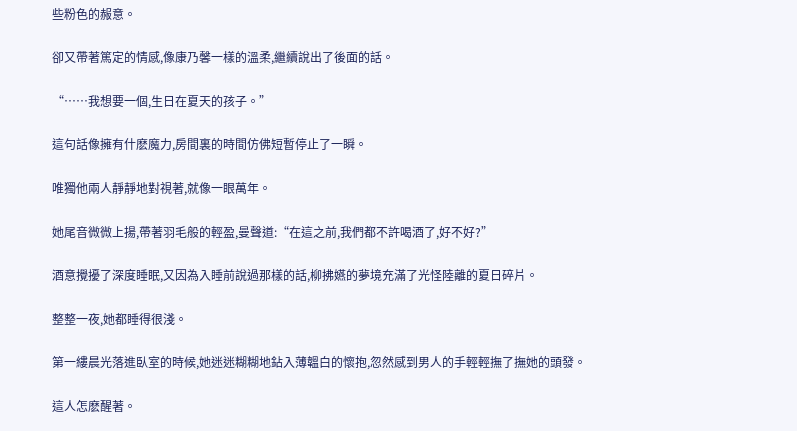些粉色的赧意。

卻又帶著篤定的情感,像康乃馨一樣的溫柔,繼續說出了後面的話。

“……我想要一個,生日在夏天的孩子。”

這句話像擁有什麽魔力,房間裏的時間仿佛短暫停止了一瞬。

唯獨他兩人靜靜地對視著,就像一眼萬年。

她尾音微微上揚,帶著羽毛般的輕盈,曼聲道:“在這之前,我們都不許喝酒了,好不好?”

酒意攪擾了深度睡眠,又因為入睡前說過那樣的話,柳拂嬿的夢境充滿了光怪陸離的夏日碎片。

整整一夜,她都睡得很淺。

第一縷晨光落進臥室的時候,她迷迷糊糊地鉆入薄韞白的懷抱,忽然感到男人的手輕輕撫了撫她的頭發。

這人怎麽醒著。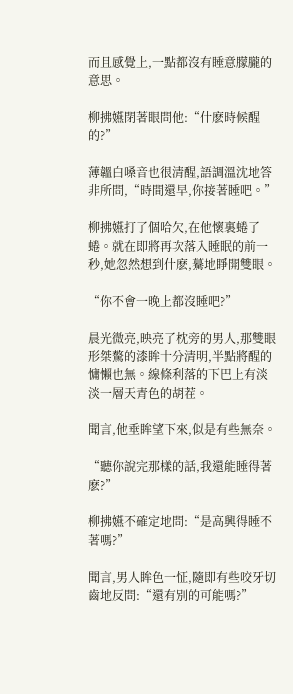而且感覺上,一點都沒有睡意朦朧的意思。

柳拂嬿閉著眼問他:“什麽時候醒的?”

薄韞白嗓音也很清醒,語調溫沈地答非所問,“時間還早,你接著睡吧。”

柳拂嬿打了個哈欠,在他懷裏蜷了蜷。就在即將再次落入睡眠的前一秒,她忽然想到什麽,驀地睜開雙眼。

“你不會一晚上都沒睡吧?”

晨光微亮,映亮了枕旁的男人,那雙眼形桀驁的漆眸十分清明,半點將醒的慵懶也無。線條利落的下巴上有淡淡一層天青色的胡茬。

聞言,他垂眸望下來,似是有些無奈。

“聽你說完那樣的話,我還能睡得著麽?”

柳拂嬿不確定地問:“是高興得睡不著嗎?”

聞言,男人眸色一怔,隨即有些咬牙切齒地反問:“還有別的可能嗎?”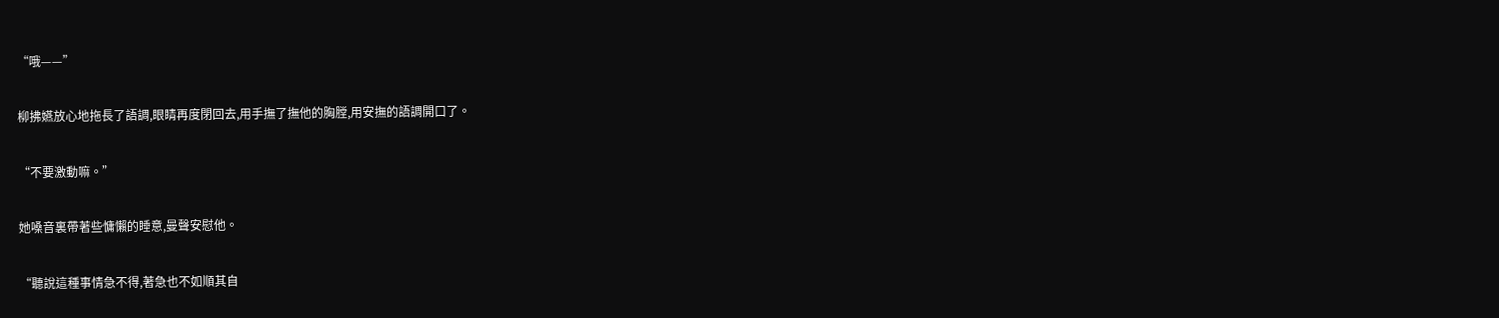“哦——”

柳拂嬿放心地拖長了語調,眼睛再度閉回去,用手撫了撫他的胸膛,用安撫的語調開口了。

“不要激動嘛。”

她嗓音裏帶著些慵懶的睡意,曼聲安慰他。

“聽說這種事情急不得,著急也不如順其自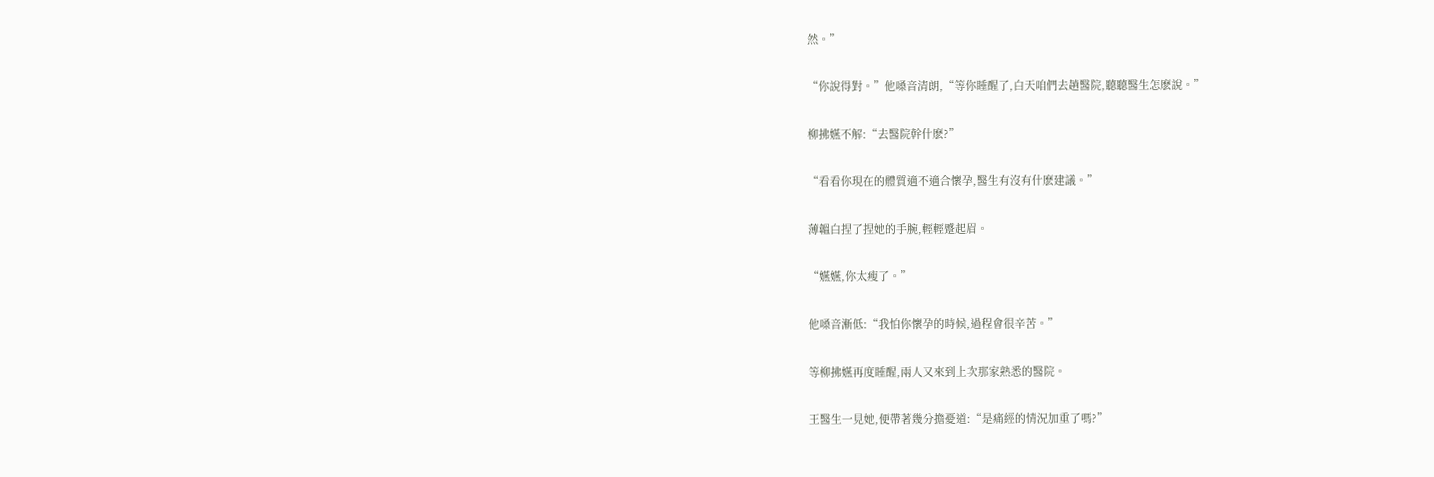然。”

“你說得對。”他嗓音清朗,“等你睡醒了,白天咱們去趟醫院,聽聽醫生怎麽說。”

柳拂嬿不解:“去醫院幹什麽?”

“看看你現在的體質適不適合懷孕,醫生有沒有什麽建議。”

薄韞白捏了捏她的手腕,輕輕蹙起眉。

“嬿嬿,你太瘦了。”

他嗓音漸低:“我怕你懷孕的時候,過程會很辛苦。”

等柳拂嬿再度睡醒,兩人又來到上次那家熟悉的醫院。

王醫生一見她,便帶著幾分擔憂道:“是痛經的情況加重了嗎?”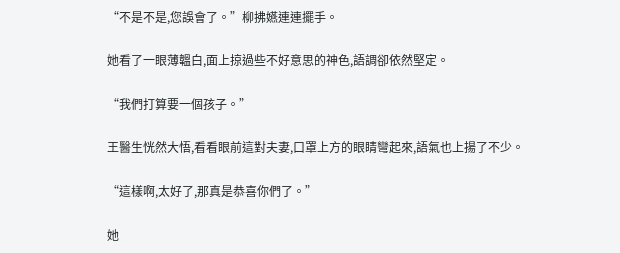“不是不是,您誤會了。”柳拂嬿連連擺手。

她看了一眼薄韞白,面上掠過些不好意思的神色,語調卻依然堅定。

“我們打算要一個孩子。”

王醫生恍然大悟,看看眼前這對夫妻,口罩上方的眼睛彎起來,語氣也上揚了不少。

“這樣啊,太好了,那真是恭喜你們了。”

她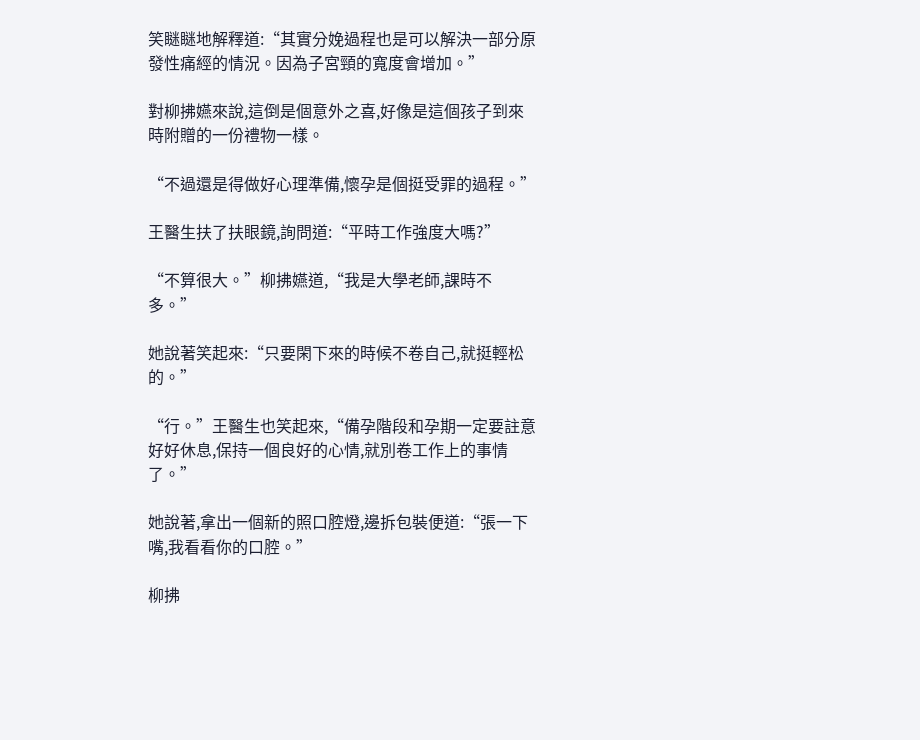笑瞇瞇地解釋道:“其實分娩過程也是可以解決一部分原發性痛經的情況。因為子宮頸的寬度會增加。”

對柳拂嬿來說,這倒是個意外之喜,好像是這個孩子到來時附贈的一份禮物一樣。

“不過還是得做好心理準備,懷孕是個挺受罪的過程。”

王醫生扶了扶眼鏡,詢問道:“平時工作強度大嗎?”

“不算很大。”柳拂嬿道,“我是大學老師,課時不多。”

她說著笑起來:“只要閑下來的時候不卷自己,就挺輕松的。”

“行。”王醫生也笑起來,“備孕階段和孕期一定要註意好好休息,保持一個良好的心情,就別卷工作上的事情了。”

她說著,拿出一個新的照口腔燈,邊拆包裝便道:“張一下嘴,我看看你的口腔。”

柳拂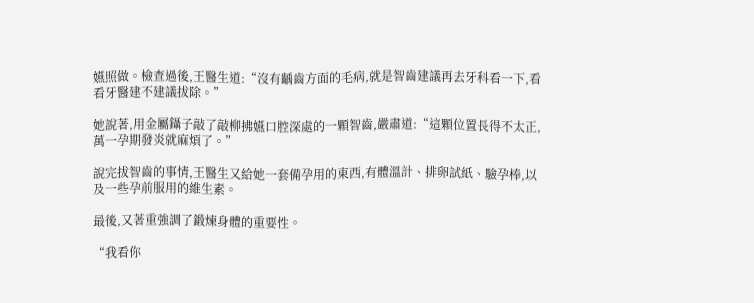嬿照做。檢查過後,王醫生道:“沒有齲齒方面的毛病,就是智齒建議再去牙科看一下,看看牙醫建不建議拔除。”

她說著,用金屬鑷子敲了敲柳拂嬿口腔深處的一顆智齒,嚴肅道:“這顆位置長得不太正,萬一孕期發炎就麻煩了。”

說完拔智齒的事情,王醫生又給她一套備孕用的東西,有體溫計、排卵試紙、驗孕棒,以及一些孕前服用的維生素。

最後,又著重強調了鍛煉身體的重要性。

“我看你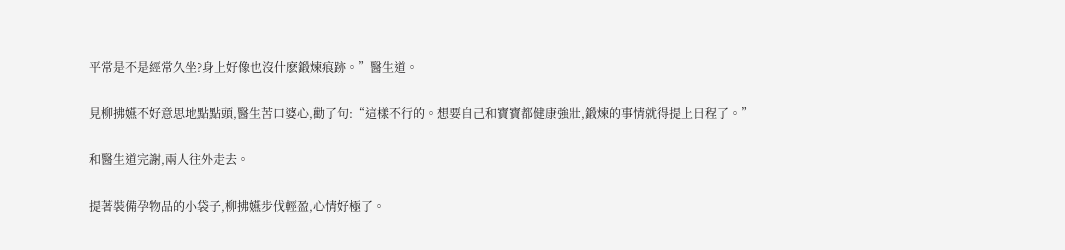平常是不是經常久坐?身上好像也沒什麽鍛煉痕跡。”醫生道。

見柳拂嬿不好意思地點點頭,醫生苦口婆心,勸了句:“這樣不行的。想要自己和寶寶都健康強壯,鍛煉的事情就得提上日程了。”

和醫生道完謝,兩人往外走去。

提著裝備孕物品的小袋子,柳拂嬿步伐輕盈,心情好極了。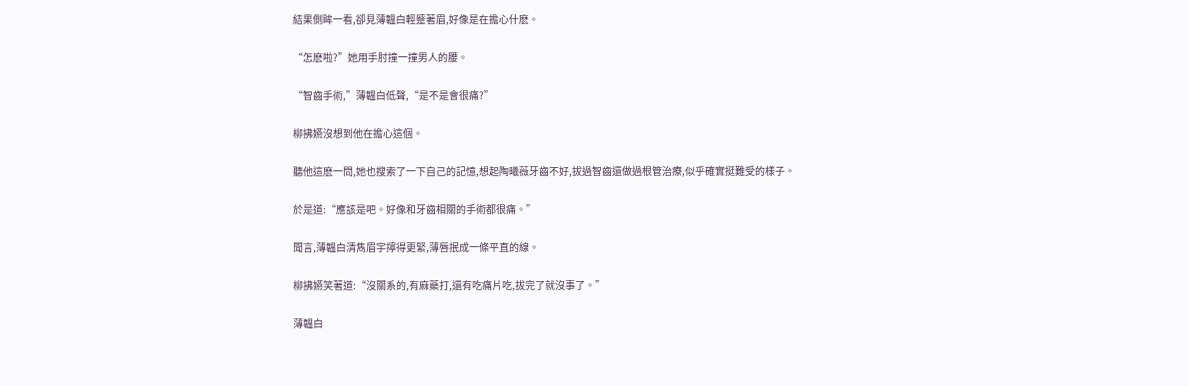結果側眸一看,卻見薄韞白輕蹙著眉,好像是在擔心什麽。

“怎麽啦?”她用手肘撞一撞男人的腰。

“智齒手術,”薄韞白低聲,“是不是會很痛?”

柳拂嬿沒想到他在擔心這個。

聽他這麽一問,她也搜索了一下自己的記憶,想起陶曦薇牙齒不好,拔過智齒還做過根管治療,似乎確實挺難受的樣子。

於是道:“應該是吧。好像和牙齒相關的手術都很痛。”

聞言,薄韞白清雋眉宇擰得更緊,薄唇抿成一條平直的線。

柳拂嬿笑著道:“沒關系的,有麻藥打,還有吃痛片吃,拔完了就沒事了。”

薄韞白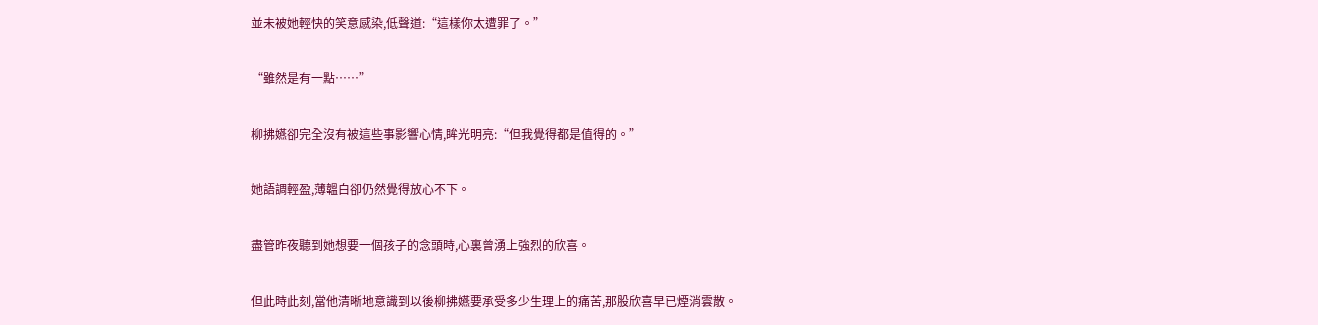並未被她輕快的笑意感染,低聲道:“這樣你太遭罪了。”

“雖然是有一點……”

柳拂嬿卻完全沒有被這些事影響心情,眸光明亮:“但我覺得都是值得的。”

她語調輕盈,薄韞白卻仍然覺得放心不下。

盡管昨夜聽到她想要一個孩子的念頭時,心裏曾湧上強烈的欣喜。

但此時此刻,當他清晰地意識到以後柳拂嬿要承受多少生理上的痛苦,那股欣喜早已煙消雲散。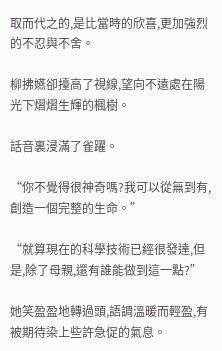取而代之的,是比當時的欣喜,更加強烈的不忍與不舍。

柳拂嬿卻擡高了視線,望向不遠處在陽光下熠熠生輝的楓樹。

話音裏浸滿了雀躍。

“你不覺得很神奇嗎?我可以從無到有,創造一個完整的生命。”

“就算現在的科學技術已經很發達,但是,除了母親,還有誰能做到這一點?”

她笑盈盈地轉過頭,語調溫暖而輕盈,有被期待染上些許急促的氣息。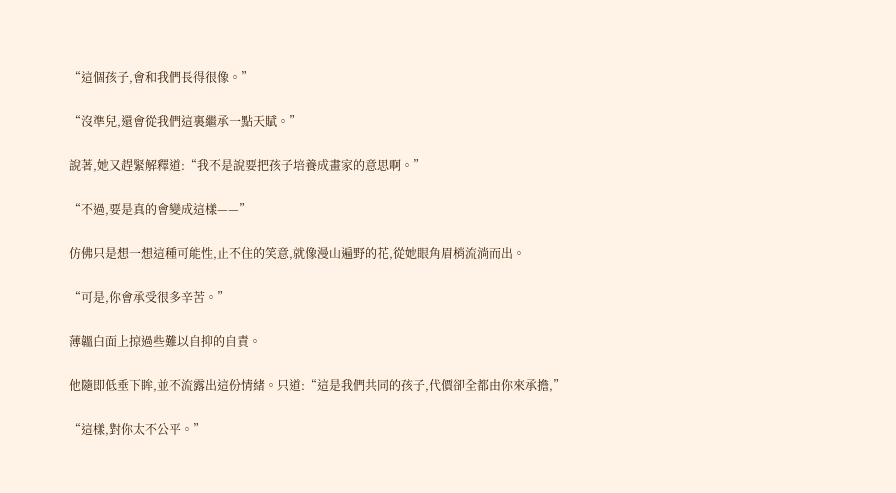“這個孩子,會和我們長得很像。”

“沒準兒,還會從我們這裏繼承一點天賦。”

說著,她又趕緊解釋道:“我不是說要把孩子培養成畫家的意思啊。”

“不過,要是真的會變成這樣——”

仿佛只是想一想這種可能性,止不住的笑意,就像漫山遍野的花,從她眼角眉梢流淌而出。

“可是,你會承受很多辛苦。”

薄韞白面上掠過些難以自抑的自責。

他隨即低垂下眸,並不流露出這份情緒。只道:“這是我們共同的孩子,代價卻全都由你來承擔,”

“這樣,對你太不公平。”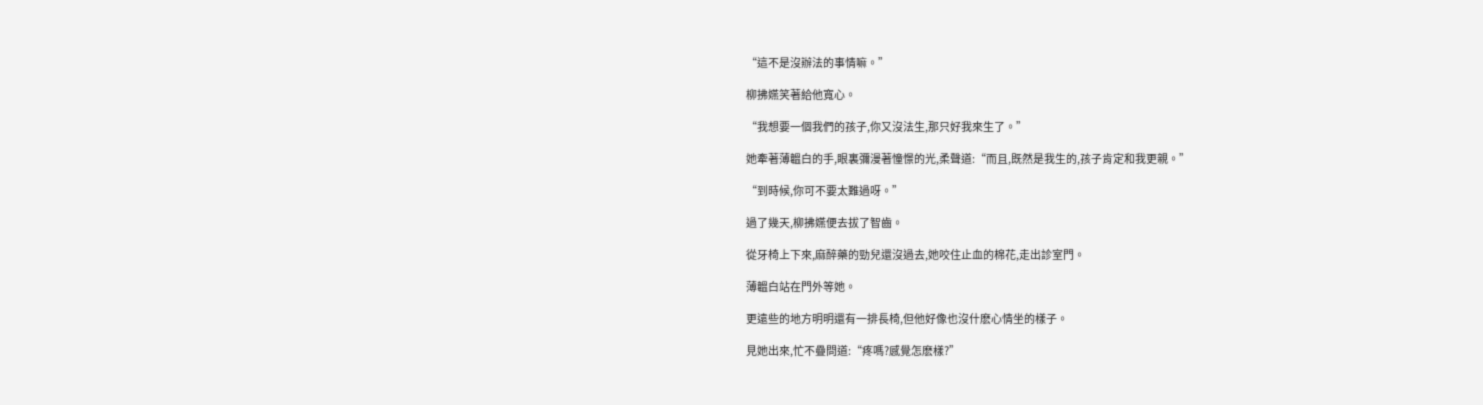“這不是沒辦法的事情嘛。”

柳拂嬿笑著給他寬心。

“我想要一個我們的孩子,你又沒法生,那只好我來生了。”

她牽著薄韞白的手,眼裏彌漫著憧憬的光,柔聲道:“而且,既然是我生的,孩子肯定和我更親。”

“到時候,你可不要太難過呀。”

過了幾天,柳拂嬿便去拔了智齒。

從牙椅上下來,麻醉藥的勁兒還沒過去,她咬住止血的棉花,走出診室門。

薄韞白站在門外等她。

更遠些的地方明明還有一排長椅,但他好像也沒什麽心情坐的樣子。

見她出來,忙不疊問道:“疼嗎?感覺怎麽樣?”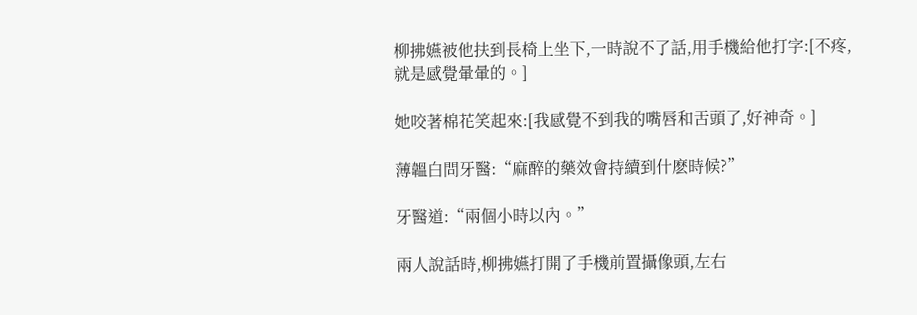柳拂嬿被他扶到長椅上坐下,一時說不了話,用手機給他打字:[不疼,就是感覺暈暈的。]

她咬著棉花笑起來:[我感覺不到我的嘴唇和舌頭了,好神奇。]

薄韞白問牙醫:“麻醉的藥效會持續到什麽時候?”

牙醫道:“兩個小時以內。”

兩人說話時,柳拂嬿打開了手機前置攝像頭,左右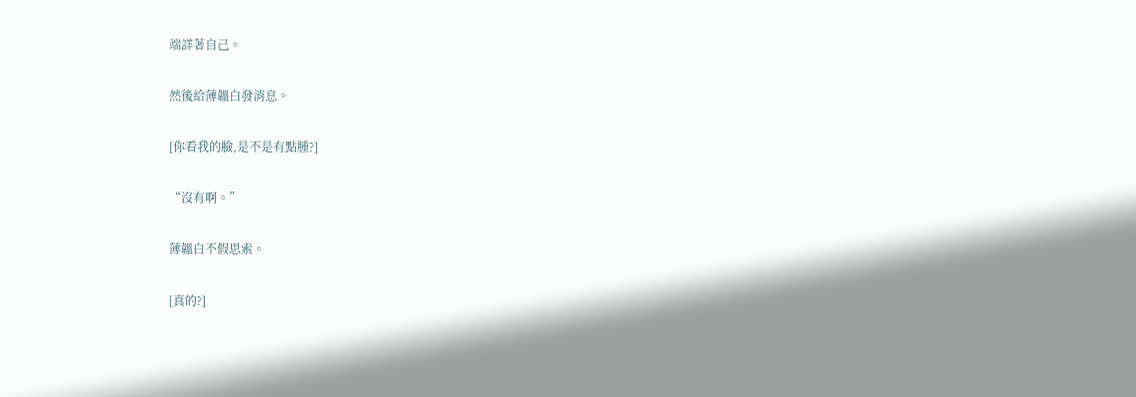端詳著自己。

然後給薄韞白發消息。

[你看我的臉,是不是有點腫?]

“沒有啊。”

薄韞白不假思索。

[真的?]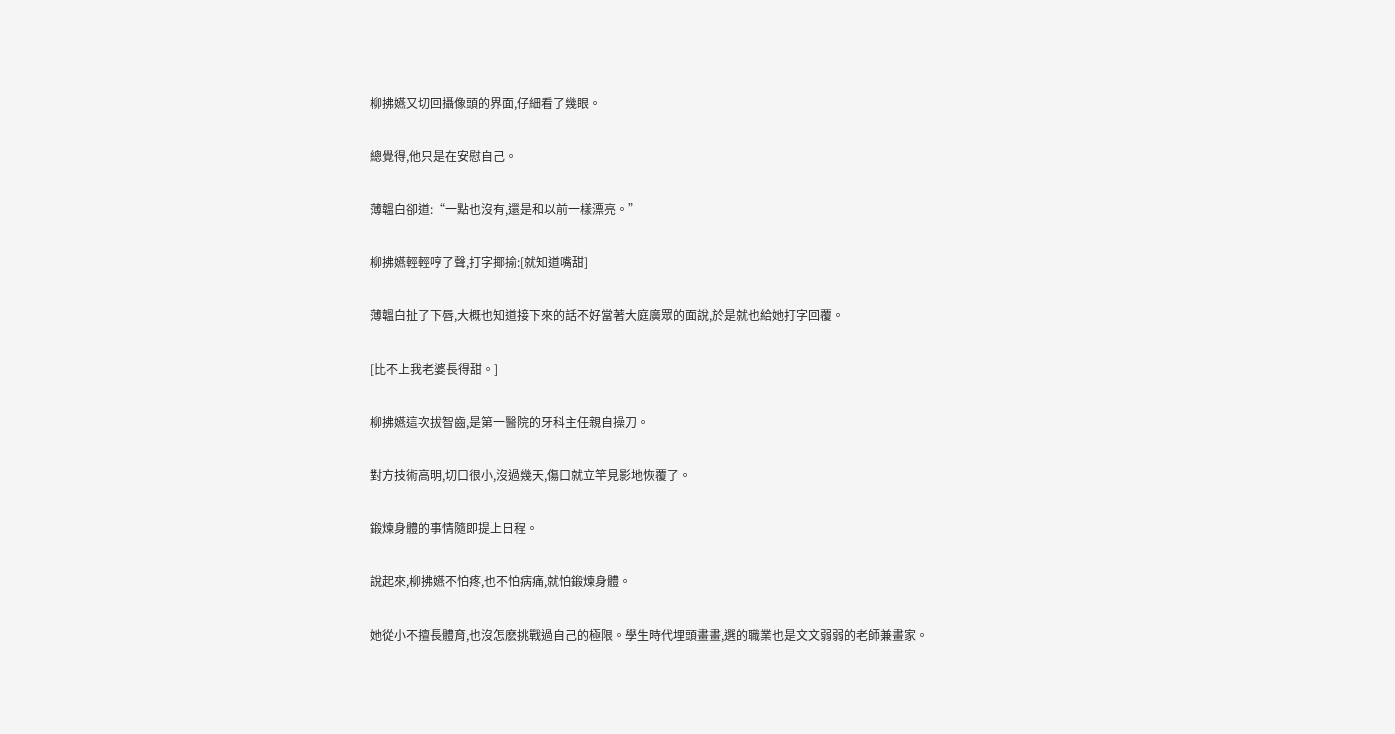柳拂嬿又切回攝像頭的界面,仔細看了幾眼。

總覺得,他只是在安慰自己。

薄韞白卻道:“一點也沒有,還是和以前一樣漂亮。”

柳拂嬿輕輕哼了聲,打字揶揄:[就知道嘴甜]

薄韞白扯了下唇,大概也知道接下來的話不好當著大庭廣眾的面說,於是就也給她打字回覆。

[比不上我老婆長得甜。]

柳拂嬿這次拔智齒,是第一醫院的牙科主任親自操刀。

對方技術高明,切口很小,沒過幾天,傷口就立竿見影地恢覆了。

鍛煉身體的事情隨即提上日程。

說起來,柳拂嬿不怕疼,也不怕病痛,就怕鍛煉身體。

她從小不擅長體育,也沒怎麽挑戰過自己的極限。學生時代埋頭畫畫,選的職業也是文文弱弱的老師兼畫家。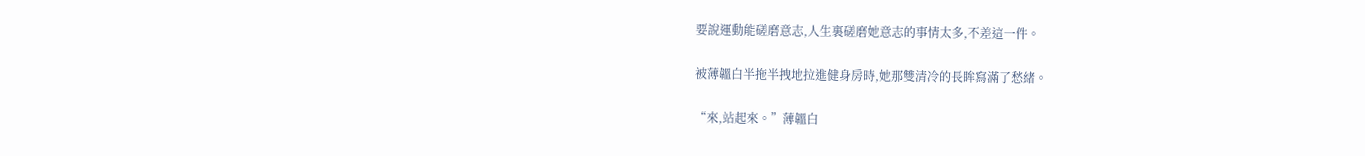要說運動能磋磨意志,人生裏磋磨她意志的事情太多,不差這一件。

被薄韞白半拖半拽地拉進健身房時,她那雙清冷的長眸寫滿了愁緒。

“來,站起來。”薄韞白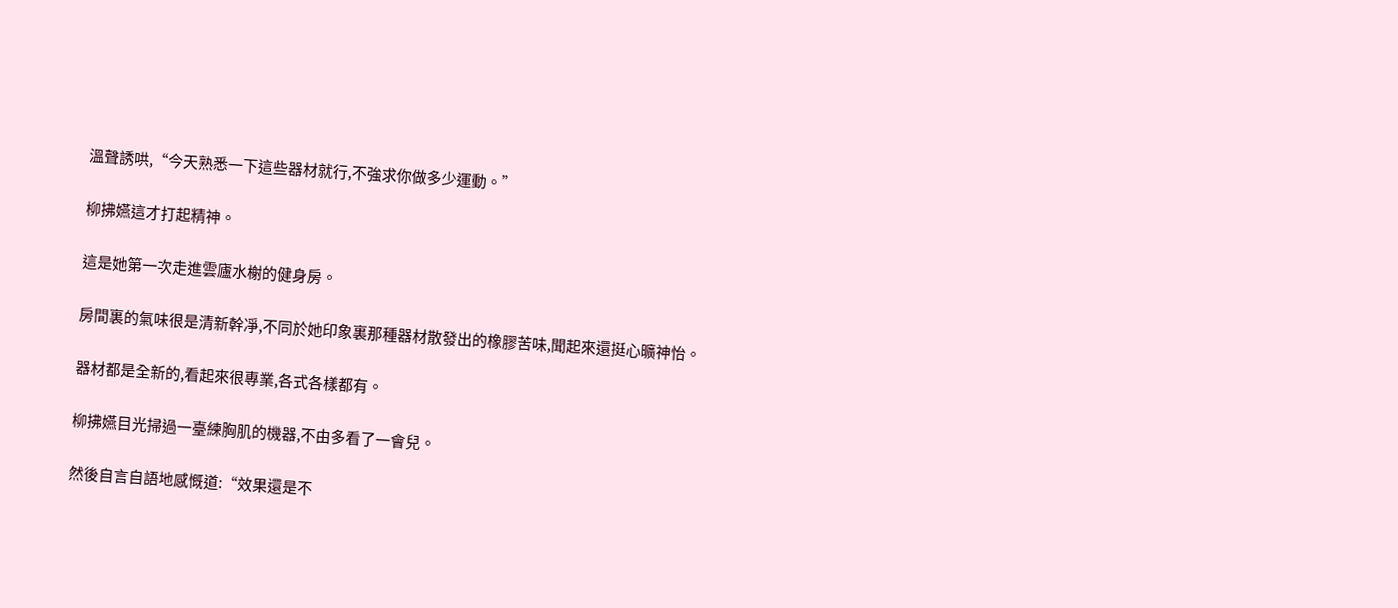溫聲誘哄,“今天熟悉一下這些器材就行,不強求你做多少運動。”

柳拂嬿這才打起精神。

這是她第一次走進雲廬水榭的健身房。

房間裏的氣味很是清新幹凈,不同於她印象裏那種器材散發出的橡膠苦味,聞起來還挺心曠神怡。

器材都是全新的,看起來很專業,各式各樣都有。

柳拂嬿目光掃過一臺練胸肌的機器,不由多看了一會兒。

然後自言自語地感慨道:“效果還是不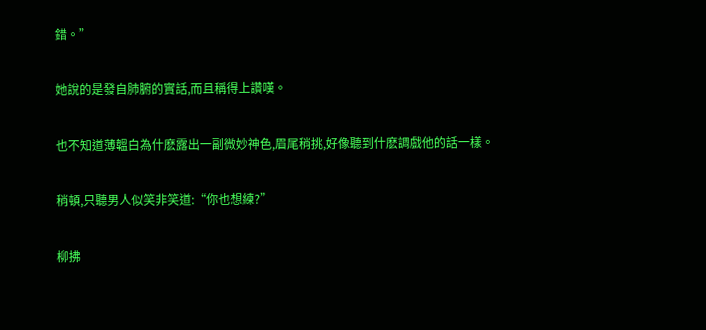錯。”

她說的是發自肺腑的實話,而且稱得上讚嘆。

也不知道薄韞白為什麽露出一副微妙神色,眉尾稍挑,好像聽到什麽調戲他的話一樣。

稍頓,只聽男人似笑非笑道:“你也想練?”

柳拂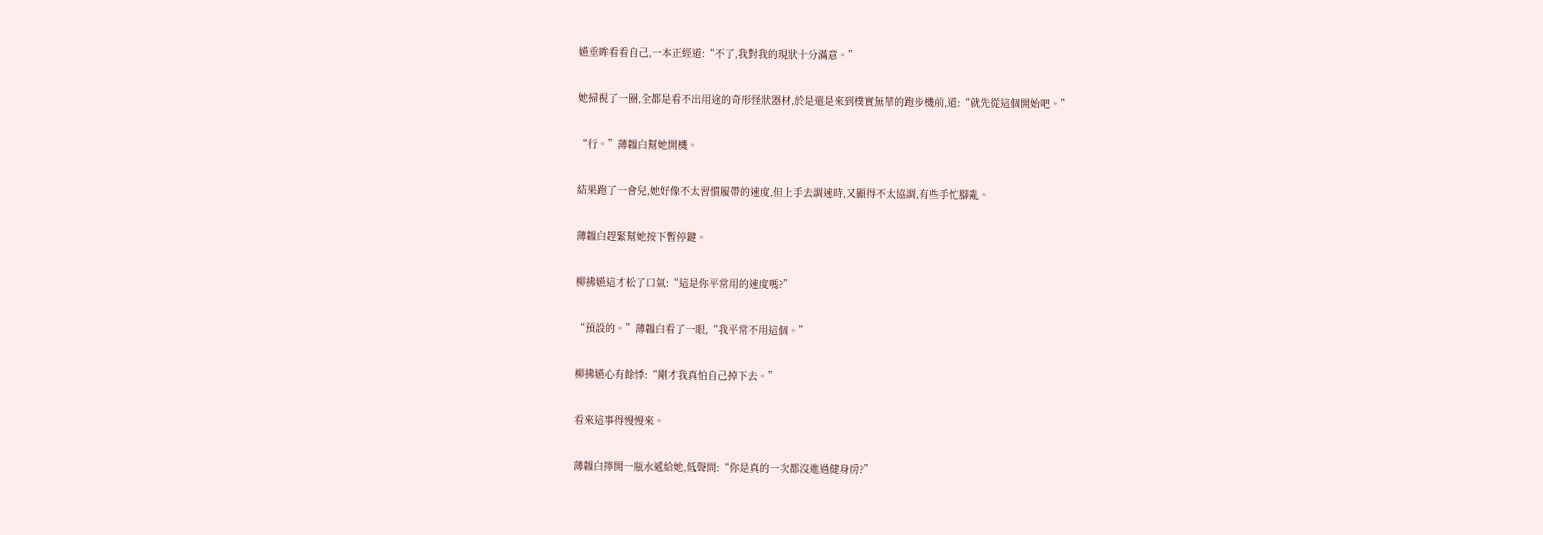嬿垂眸看看自己,一本正經道:“不了,我對我的現狀十分滿意。”

她掃視了一圈,全都是看不出用途的奇形怪狀器材,於是還是來到樸實無華的跑步機前,道:“就先從這個開始吧。”

“行。”薄韞白幫她開機。

結果跑了一會兒,她好像不太習慣履帶的速度,但上手去調速時,又顯得不太協調,有些手忙腳亂。

薄韞白趕緊幫她按下暫停鍵。

柳拂嬿這才松了口氣:“這是你平常用的速度嗎?”

“預設的。”薄韞白看了一眼,“我平常不用這個。”

柳拂嬿心有餘悸:“剛才我真怕自己掉下去。”

看來這事得慢慢來。

薄韞白擰開一瓶水遞給她,低聲問:“你是真的一次都沒進過健身房?”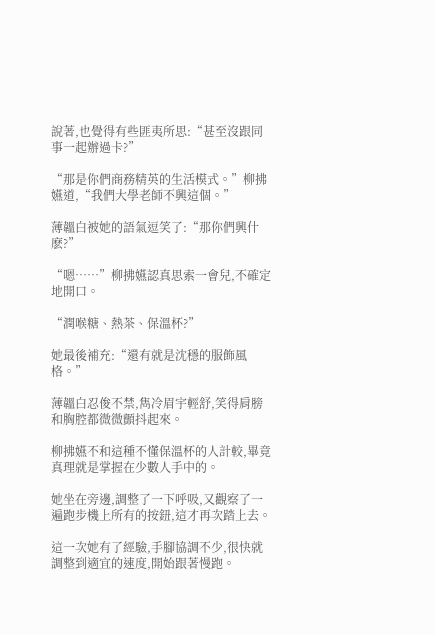說著,也覺得有些匪夷所思:“甚至沒跟同事一起辦過卡?”

“那是你們商務精英的生活模式。”柳拂嬿道,“我們大學老師不興這個。”

薄韞白被她的語氣逗笑了:“那你們興什麽?”

“嗯……”柳拂嬿認真思索一會兒,不確定地開口。

“潤喉糖、熱茶、保溫杯?”

她最後補充:“還有就是沈穩的服飾風格。”

薄韞白忍俊不禁,雋冷眉宇輕舒,笑得肩膀和胸腔都微微顫抖起來。

柳拂嬿不和這種不懂保溫杯的人計較,畢竟真理就是掌握在少數人手中的。

她坐在旁邊,調整了一下呼吸,又觀察了一遍跑步機上所有的按鈕,這才再次踏上去。

這一次她有了經驗,手腳協調不少,很快就調整到適宜的速度,開始跟著慢跑。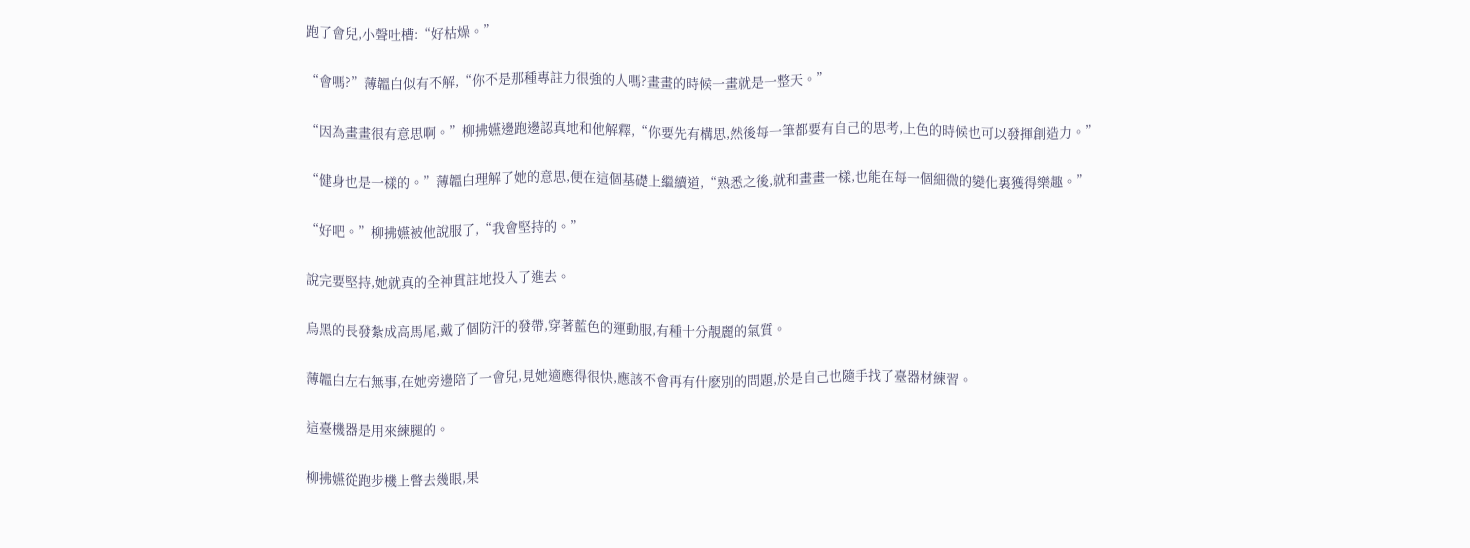跑了會兒,小聲吐槽:“好枯燥。”

“會嗎?”薄韞白似有不解,“你不是那種專註力很強的人嗎?畫畫的時候一畫就是一整天。”

“因為畫畫很有意思啊。”柳拂嬿邊跑邊認真地和他解釋,“你要先有構思,然後每一筆都要有自己的思考,上色的時候也可以發揮創造力。”

“健身也是一樣的。”薄韞白理解了她的意思,便在這個基礎上繼續道,“熟悉之後,就和畫畫一樣,也能在每一個細微的變化裏獲得樂趣。”

“好吧。”柳拂嬿被他說服了,“我會堅持的。”

說完要堅持,她就真的全神貫註地投入了進去。

烏黑的長發紮成高馬尾,戴了個防汗的發帶,穿著藍色的運動服,有種十分靚麗的氣質。

薄韞白左右無事,在她旁邊陪了一會兒,見她適應得很快,應該不會再有什麽別的問題,於是自己也隨手找了臺器材練習。

這臺機器是用來練腿的。

柳拂嬿從跑步機上瞥去幾眼,果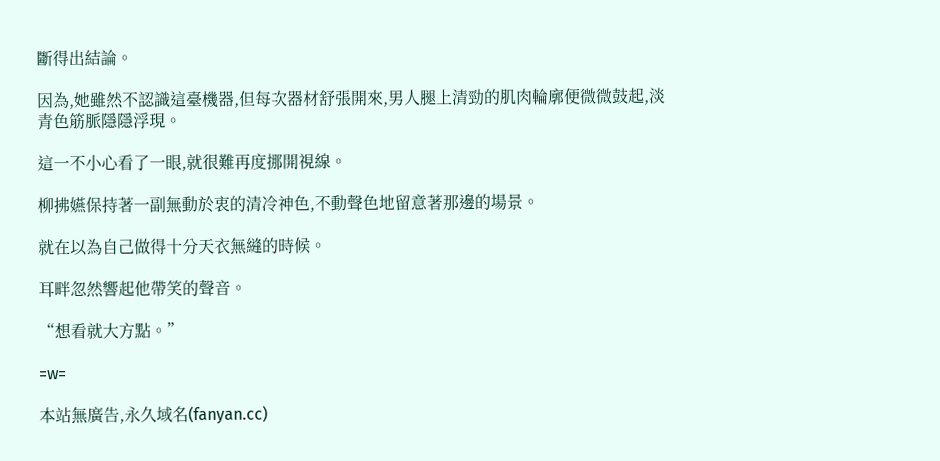斷得出結論。

因為,她雖然不認識這臺機器,但每次器材舒張開來,男人腿上清勁的肌肉輪廓便微微鼓起,淡青色筋脈隱隱浮現。

這一不小心看了一眼,就很難再度挪開視線。

柳拂嬿保持著一副無動於衷的清冷神色,不動聲色地留意著那邊的場景。

就在以為自己做得十分天衣無縫的時候。

耳畔忽然響起他帶笑的聲音。

“想看就大方點。”

=w=

本站無廣告,永久域名(fanyan.cc)